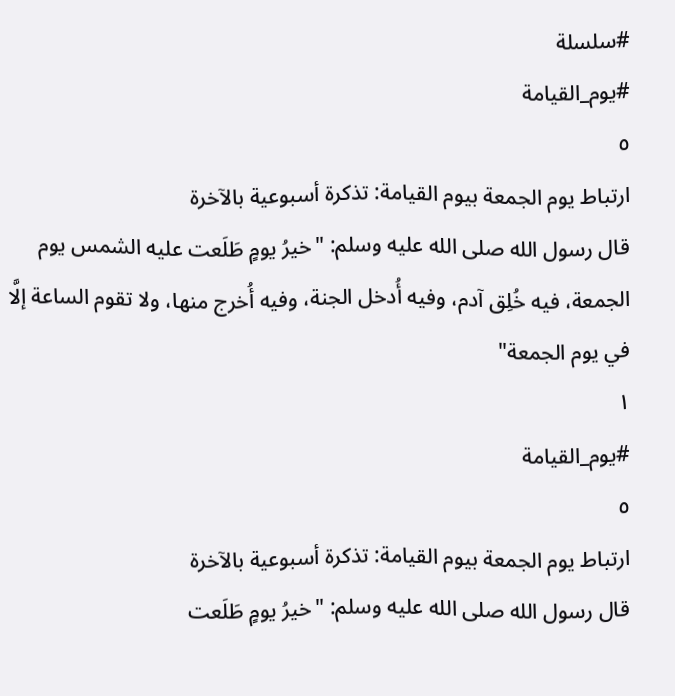#سلسلة
#يوم_القيامة
٥
ارتباط يوم الجمعة بيوم القيامة: تذكرة أسبوعية بالآخرة
قال رسول الله صلى الله عليه وسلم: "خيرُ يومٍ طَلَعت عليه الشمس يوم الجمعة، فيه خُلِق آدم، وفيه أُدخل الجنة، وفيه أُخرج منها، ولا تقوم الساعة إلَّا في يوم الجمعة"
١
#يوم_القيامة
٥
ارتباط يوم الجمعة بيوم القيامة: تذكرة أسبوعية بالآخرة
قال رسول الله صلى الله عليه وسلم: "خيرُ يومٍ طَلَعت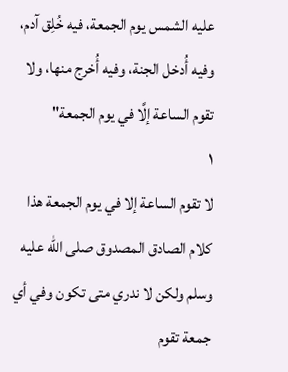عليه الشمس يوم الجمعة، فيه خُلِق آدم، وفيه أُدخل الجنة، وفيه أُخرج منها، ولا تقوم الساعة إلَّا في يوم الجمعة"
١
لا تقوم الساعة إلا في يوم الجمعة هذا كلام الصادق المصدوق صلى الله عليه وسلم ولكن لا ندري متى تكون وفي أي جمعة تقوم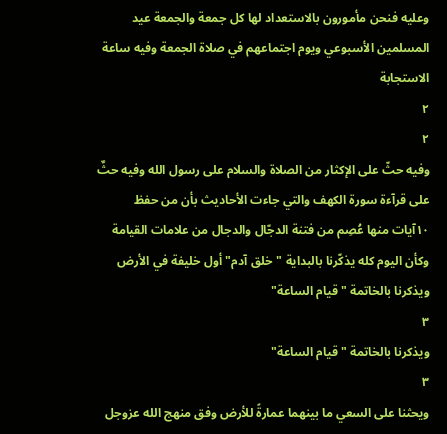وعليه فنحن مأمورون بالاستعداد لها كل جمعة والجمعة عيد المسلمين الأسبوعي ويوم اجتماعهم في صلاة الجمعة وفيه ساعة الاستجابة
٢
٢
وفيه حثّ على الإكثار من الصلاة والسلام على رسول الله وفيه حثٌ على قرآءة سورة الكهف والتي جاءت الأحاديث بأن من حفظ ١٠آيات منها عُصِم من فتنة الدجّال والدجال من علامات القيامة وكأن اليوم كله يذكّرنا بالبداية "خلق آدم" أول خليفة في الأرض
ويذكرنا بالخاتمة "قيام الساعة"
٣
ويذكرنا بالخاتمة "قيام الساعة"
٣
ويحثنا على السعي ما بينهما عمارةً للأرض وفق منهج الله عزوجل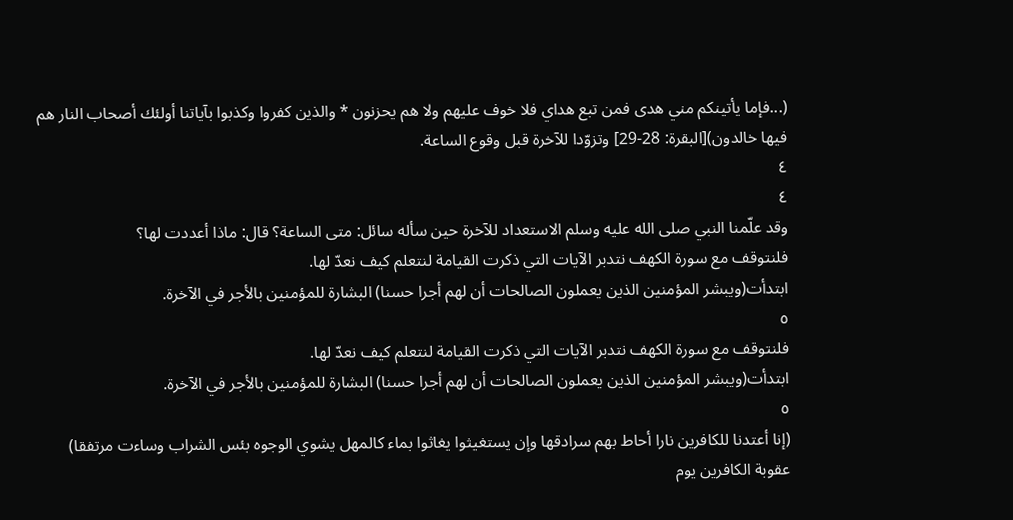(...فإما يأتينكم مني هدى فمن تبع هداي فلا خوف عليهم ولا هم يحزنون * والذين كفروا وكذبوا بآياتنا أولئك أصحاب النار هم فيها خالدون)[البقرة: 28-29] وتزوّدا للآخرة قبل وقوع الساعة.
٤
٤
وقد علّمنا النبي صلى الله عليه وسلم الاستعداد للآخرة حين سأله سائل: متى الساعة؟ قال: ماذا أعددت لها؟
فلنتوقف مع سورة الكهف نتدبر الآيات التي ذكرت القيامة لنتعلم كيف نعدّ لها.
ابتدأت(ويبشر المؤمنين الذين يعملون الصالحات أن لهم أجرا حسنا) البشارة للمؤمنين بالأجر في الآخرة.
٥
فلنتوقف مع سورة الكهف نتدبر الآيات التي ذكرت القيامة لنتعلم كيف نعدّ لها.
ابتدأت(ويبشر المؤمنين الذين يعملون الصالحات أن لهم أجرا حسنا) البشارة للمؤمنين بالأجر في الآخرة.
٥
(إنا أعتدنا للكافرين نارا أحاط بهم سرادقها وإن يستغيثوا يغاثوا بماء كالمهل يشوي الوجوه بئس الشراب وساءت مرتفقا) عقوبة الكافرين يوم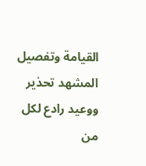القيامة وتفصيل المشهد تحذير ووعيد رادع لكل من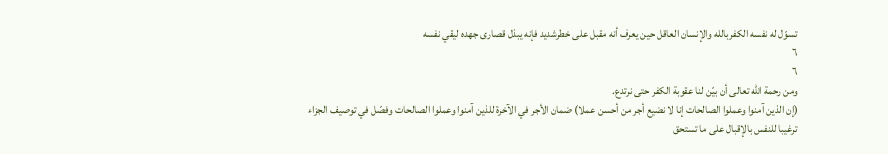تسوّل له نفسه الكفربالله والإنسان العاقل حين يعرف أنه مقبل على خطرشديد فإنه يبذل قصارى جهده ليقي نفسه
٦
٦
ومن رحمة الله تعالى أن بيّن لنا عقوبة الكفر حتى نرتدع.
(إن الذين آمنوا وعملوا الصالحات إنا لا نضيع أجر من أحسن عملا) ضمان الأجر في الآخرة للذين آمنوا وعملوا الصالحات وفصّل في توصيف الجزاء ترغيبا للنفس بالإقبال على ما تستحق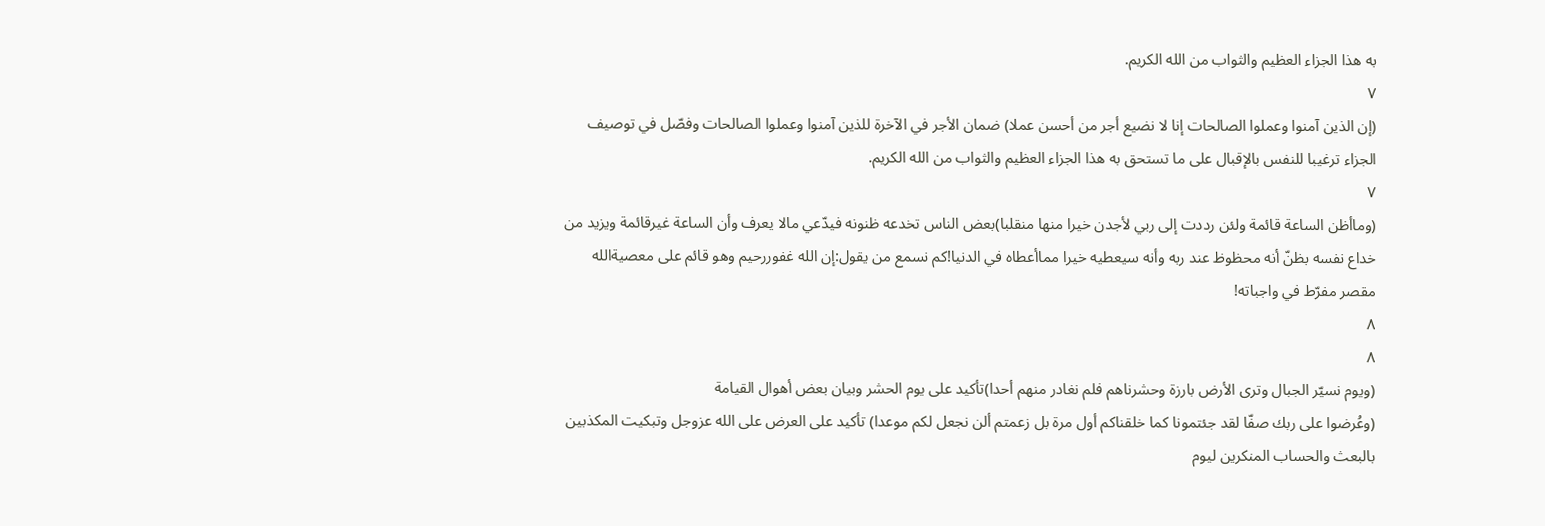به هذا الجزاء العظيم والثواب من الله الكريم.
٧
(إن الذين آمنوا وعملوا الصالحات إنا لا نضيع أجر من أحسن عملا) ضمان الأجر في الآخرة للذين آمنوا وعملوا الصالحات وفصّل في توصيف الجزاء ترغيبا للنفس بالإقبال على ما تستحق به هذا الجزاء العظيم والثواب من الله الكريم.
٧
(وماأظن الساعة قائمة ولئن رددت إلى ربي لأجدن خيرا منها منقلبا)بعض الناس تخدعه ظنونه فيدّعي مالا يعرف وأن الساعة غيرقائمة ويزيد من خداع نفسه بظنّ أنه محظوظ عند ربه وأنه سيعطيه خيرا مماأعطاه في الدنيا!كم نسمع من يقول:إن الله غفوررحيم وهو قائم على معصيةالله مقصر مفرّط في واجباته!
٨
٨
(ويوم نسيّر الجبال وترى الأرض بارزة وحشرناهم فلم نغادر منهم أحدا)تأكيد على يوم الحشر وبيان بعض أهوال القيامة
(وعُرضوا على ربك صفّا لقد جئتمونا كما خلقناكم أول مرة بل زعمتم ألن نجعل لكم موعدا) تأكيد على العرض على الله عزوجل وتبكيت المكذبين بالبعث والحساب المنكرين ليوم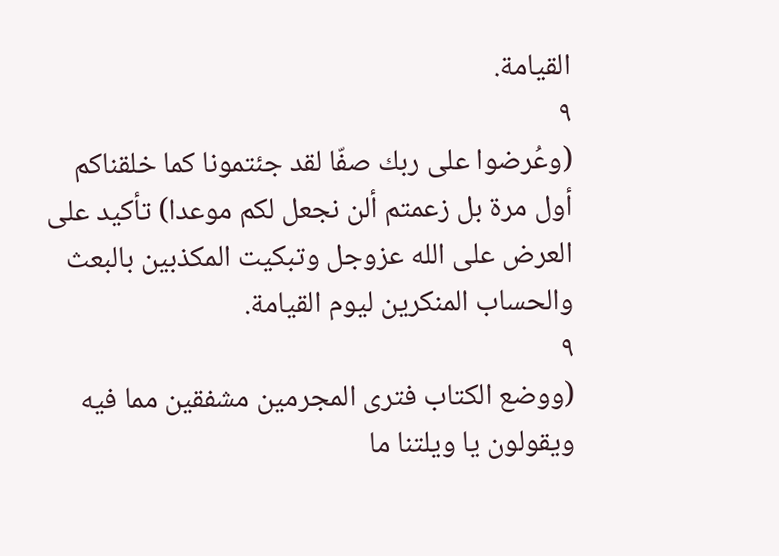القيامة.
٩
(وعُرضوا على ربك صفّا لقد جئتمونا كما خلقناكم أول مرة بل زعمتم ألن نجعل لكم موعدا) تأكيد على العرض على الله عزوجل وتبكيت المكذبين بالبعث والحساب المنكرين ليوم القيامة.
٩
(ووضع الكتاب فترى المجرمين مشفقين مما فيه ويقولون يا ويلتنا ما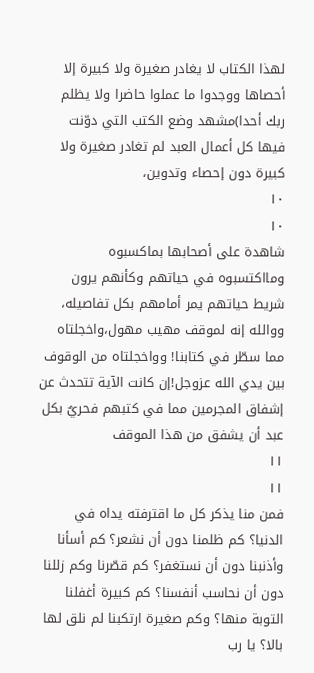لهذا الكتاب لا يغادر صغيرة ولا كبيرة إلا أحصاها ووجدوا ما عملوا حاضرا ولا يظلم ربك أحدا)مشهد وضع الكتب التي دوّنت فيها كل أعمال العبد لم تغادر صغيرة ولا كبيرة دون إحصاء وتدوين،
١٠
١٠
شاهدة على أصحابها بماكسبوه ومااكتسبوه في حياتهم وكأنهم يرون شريط حياتهم يمر أمامهم بكل تفاصيله، ووالله إنه لموقف مهيب مهول،واخجلتاه مما سطّر في كتابنا! وواخجلتاه من الوقوف بين يدي الله عزوجل!إن كانت الآية تتحدث عن إشفاق المجرمين مما في كتبهم فحريٌ بكل عبد أن يشفق من هذا الموقف
١١
١١
فمن منا يذكر كل ما اقترفته يداه في الدنيا؟ كم ظلمنا دون أن نشعر؟ كم أسأنا وأذنبنا دون أن نستغفر؟ كم قصّرنا وكم زللنا دون أن نحاسب أنفسنا؟ كم كبيرة أغفلنا التوبة منها؟ وكم صغيرة ارتكبنا لم نلق لها بالا؟ يا رب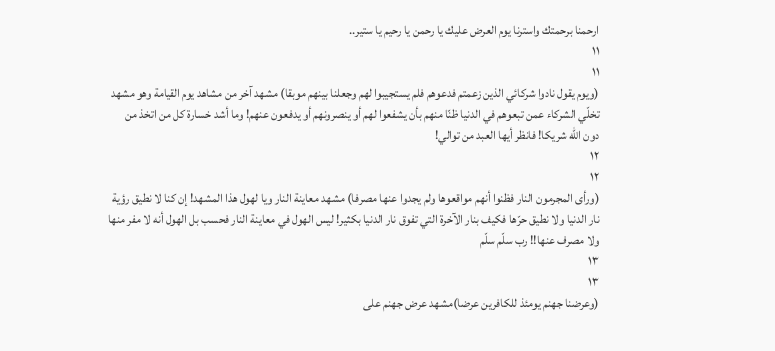ارحمنا برحمتك واسترنا يوم العرض عليك يا رحمن يا رحيم يا ستير..
١١
١١
(ويوم يقول نادوا شركائي الذين زعمتم فدعوهم فلم يستجيبوا لهم وجعلنا بينهم موبقا) مشهد آخر من مشاهد يوم القيامة وهو مشهد تخلّي الشركاء عمن تبعوهم في الدنيا ظنّا منهم بأن يشفعوا لهم أو ينصرونهم أو يدفعون عنهم! وما أشد خسارة كل من اتخذ من دون الله شريكا! فانظر أيها العبد من توالي!
١٢
١٢
(ورأى المجرمون النار فظنوا أنهم مواقعوها ولم يجدوا عنها مصرفا) مشهد معاينة النار ويا لهول هذا المشهد! إن كنا لا نطيق رؤية نار الدنيا ولا نطيق حرّها فكيف بنار الآخرة التي تفوق نار الدنيا بكثير! ليس الهول في معاينة النار فحسب بل الهول أنه لا مفر منها ولا مصرف عنها!! رب سلّم سلّم
١٣
١٣
(وعرضنا جهنم يومئذ للكافرين عرضا)مشهد عرض جهنم على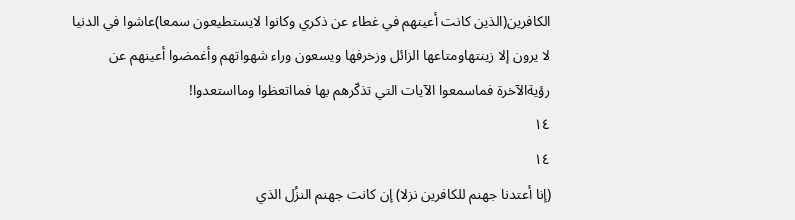الكافرين(الذين كانت أعينهم في غطاء عن ذكري وكانوا لايستطيعون سمعا)عاشوا في الدنيا لا يرون إلا زينتهاومتاعها الزائل وزخرفها ويسعون وراء شهواتهم وأغمضوا أعينهم عن رؤيةالآخرة فماسمعوا الآيات التي تذكّرهم بها فمااتعظوا ومااستعدوا!
١٤
١٤
(إنا أعتدنا جهنم للكافرين نزلا) إن كانت جهنم النزُل الذي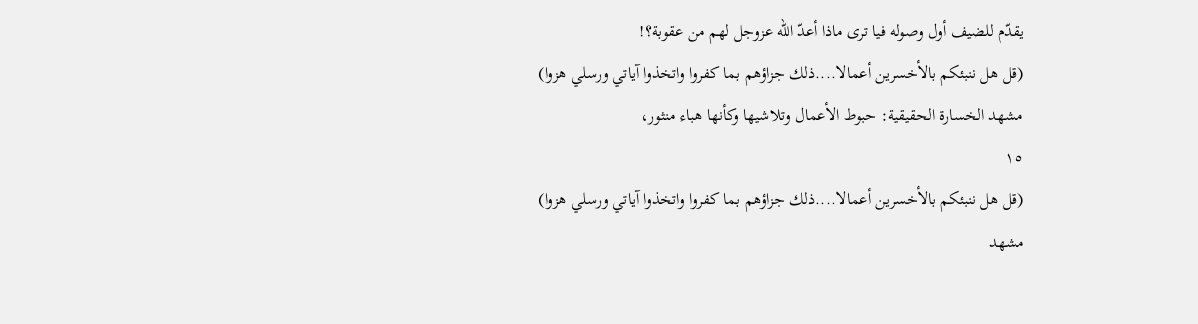يقدّم للضيف أول وصوله فيا ترى ماذا أعدّ الله عزوجل لهم من عقوبة؟!
(قل هل ننبئكم بالأخسرين أعمالا....ذلك جزاؤهم بما كفروا واتخذوا آياتي ورسلي هزوا)
مشهد الخسارة الحقيقية: حبوط الأعمال وتلاشيها وكأنها هباء منثور،
١٥
(قل هل ننبئكم بالأخسرين أعمالا....ذلك جزاؤهم بما كفروا واتخذوا آياتي ورسلي هزوا)
مشهد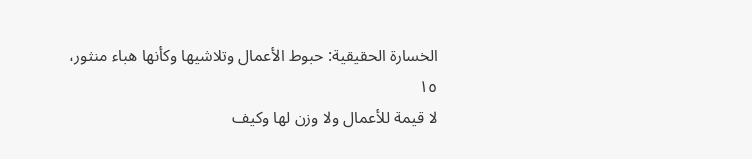الخسارة الحقيقية: حبوط الأعمال وتلاشيها وكأنها هباء منثور،
١٥
لا قيمة للأعمال ولا وزن لها وكيف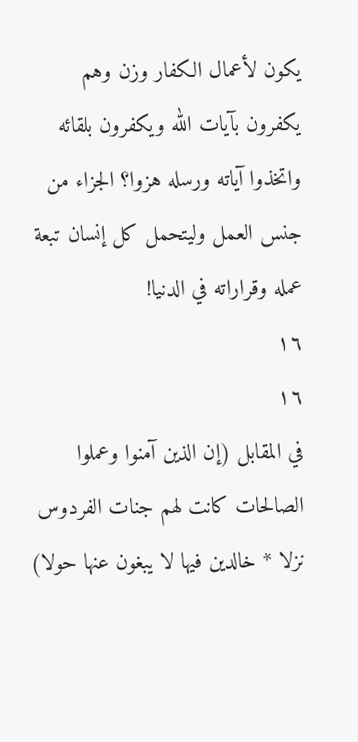يكون لأعمال الكفار وزن وهم يكفرون بآيات الله ويكفرون بلقائه واتخذوا آياته ورسله هزوا؟ الجزاء من جنس العمل وليتحمل كل إنسان تبعة عمله وقراراته في الدنيا!
١٦
١٦
في المقابل (إن الذين آمنوا وعملوا الصالحات كانت لهم جنات الفردوس نزلا * خالدين فيها لا يبغون عنها حولا)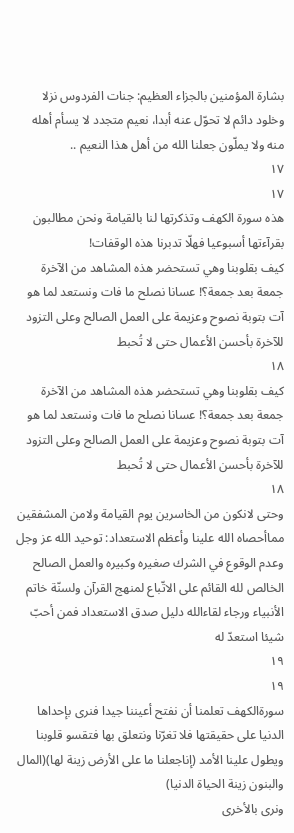بشارة المؤمنين بالجزاء العظيم: جنات الفردوس نزلا وخلود دائم لا تحوّل عنه أبدا، نعيم متجدد لا يسأم أهله منه ولا يملّون جعلنا الله من أهل هذا النعيم ..
١٧
١٧
هذه سورة الكهف وتذكرتها لنا بالقيامة ونحن مطالبون بقرآءتها أسبوعيا فهلّا تدبرنا هذه الوقفات!
كيف بقلوبنا وهي تستحضر هذه المشاهد من الآخرة جمعة بعد جمعة؟! عسانا نصلح ما فات ونستعد لما هو آت بتوبة نصوح وعزيمة على العمل الصالح وعلى التزود للآخرة بأحسن الأعمال حتى لا تُحبط
١٨
كيف بقلوبنا وهي تستحضر هذه المشاهد من الآخرة جمعة بعد جمعة؟! عسانا نصلح ما فات ونستعد لما هو آت بتوبة نصوح وعزيمة على العمل الصالح وعلى التزود للآخرة بأحسن الأعمال حتى لا تُحبط
١٨
وحتى لانكون من الخاسرين يوم القيامة ولامن المشفقين مماأحصاه الله علينا وأعظم الاستعداد: توحيد الله عز وجل وعدم الوقوع في الشرك صغيره وكبيره والعمل الصالح الخالص لله القائم على الاتّباع لمنهج القرآن ولسنّة خاتم الأنبياء ورجاء لقاءالله دليل صدق الاستعداد فمن أحبّ شيئا استعدّ له
١٩
١٩
سورةالكهف تعلمنا أن نفتح أعيننا جيدا فنرى بإحداها الدنيا على حقيقتها فلا تغرّنا ونتعلق بها فتقسو قلوبنا ويطول علينا الأمد (إناجعلنا ما على الأرض زينة لها)(المال والبنون زينة الحياة الدنيا)
ونرى بالأخرى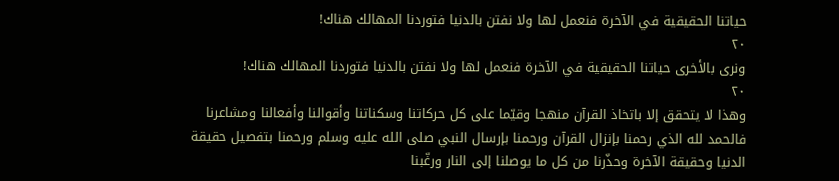حياتنا الحقيقية في الآخرة فنعمل لها ولا نفتن بالدنيا فتوردنا المهالك هناك!
٢٠
ونرى بالأخرى حياتنا الحقيقية في الآخرة فنعمل لها ولا نفتن بالدنيا فتوردنا المهالك هناك!
٢٠
وهذا لا يتحقق إلا باتخاذ القرآن منهجا وقيّما على كل حركاتنا وسكناتنا وأقوالنا وأفعالنا ومشاعرنا فالحمد لله الذي رحمنا بإنزال القرآن ورحمنا بإرسال النبي صلى الله عليه وسلم ورحمنا بتفصيل حقيقة الدنيا وحقيقة الآخرة وحذّرنا من كل ما يوصلنا إلى النار ورغّبنا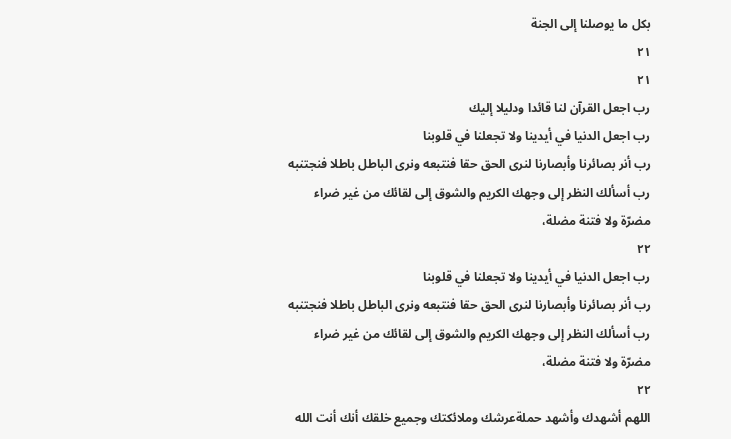بكل ما يوصلنا إلى الجنة
٢١
٢١
رب اجعل القرآن لنا قائدا ودليلا إليك
رب اجعل الدنيا في أيدينا ولا تجعلنا في قلوبنا
رب أنر بصائرنا وأبصارنا لنرى الحق حقا فنتبعه ونرى الباطل باطلا فنجتنبه
رب أسألك النظر إلى وجهك الكريم والشوق إلى لقائك من غير ضراء مضرّة ولا فتنة مضلة،
٢٢
رب اجعل الدنيا في أيدينا ولا تجعلنا في قلوبنا
رب أنر بصائرنا وأبصارنا لنرى الحق حقا فنتبعه ونرى الباطل باطلا فنجتنبه
رب أسألك النظر إلى وجهك الكريم والشوق إلى لقائك من غير ضراء مضرّة ولا فتنة مضلة،
٢٢
اللهم أشهدك وأشهد حملةعرشك وملائكتك وجميع خلقك أنك أنت الله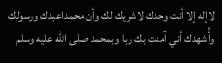لاإله إلا أنت وحدك لاشريك لك وأن محمداعبدك ورسولك وأُشهدك أني آمنت بك ربا وبمحمد صلى الله عليه وسلم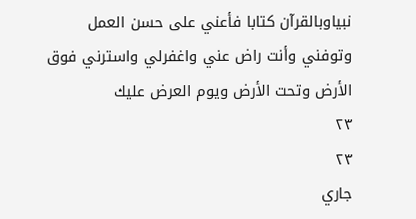نبياوبالقرآن كتابا فأعني على حسن العمل وتوفني وأنت راض عني واغفرلي واسترني فوق الأرض وتحت الأرض ويوم العرض عليك
٢٣
٢٣
جاري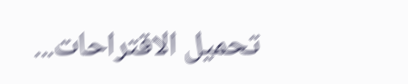تحميل الاقتراحات...